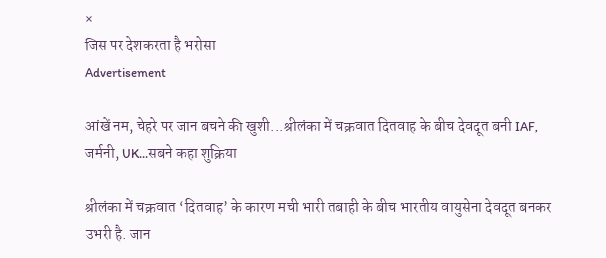×
जिस पर देशकरता है भरोसा
Advertisement

आंखें नम, चेहरे पर जान बचने की खुशी...श्रीलंका में चक्रवात दितवाह के बीच देवदूत बनी IAF, जर्मनी, UK...सबने कहा शुक्रिया

श्रीलंका में चक्रवात ‘दितवाह’ के कारण मची भारी तबाही के बीच भारतीय वायुसेना देवदूत बनकर उभरी है. जान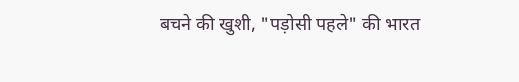बचने की खुशी, "पड़ोसी पहले" की भारत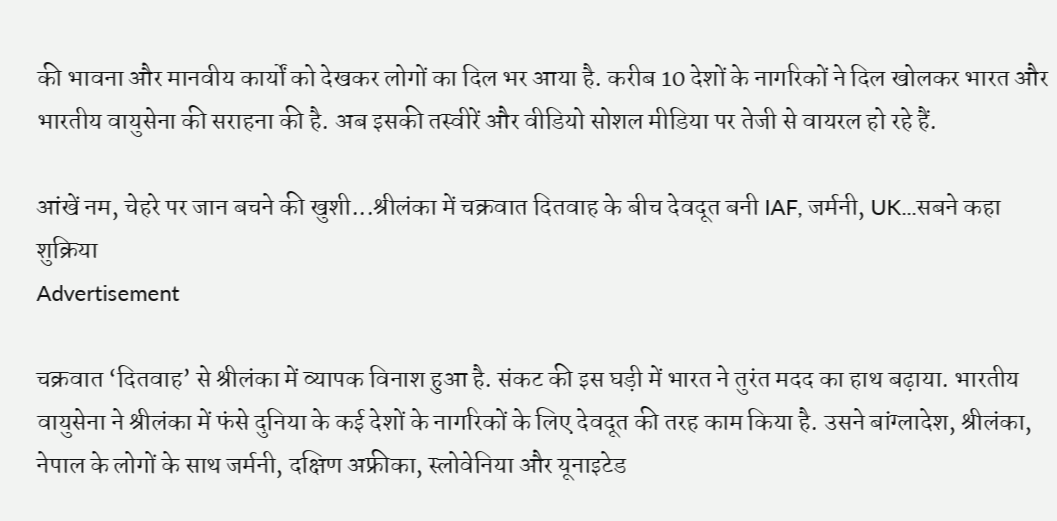की भावना और मानवीय कार्यों को देखकर लोगों का दिल भर आया है. करीब 10 देशों के नागरिकों ने दिल खोलकर भारत और भारतीय वायुसेना की सराहना की है. अब इसकी तस्वीरें और वीडियो सोशल मीडिया पर तेजी से वायरल हो रहे हैं.

आंखें नम, चेहरे पर जान बचने की खुशी...श्रीलंका में चक्रवात दितवाह के बीच देवदूत बनी IAF, जर्मनी, UK...सबने कहा शुक्रिया
Advertisement

चक्रवात ‘दितवाह’ से श्रीलंका में व्यापक विनाश हुआ है. संकट की इस घड़ी में भारत ने तुरंत मदद का हाथ बढ़ाया. भारतीय वायुसेना ने श्रीलंका में फंसे दुनिया के कई देशों के नागरिकों के लिए देवदूत की तरह काम किया है. उसने बांग्लादेश, श्रीलंका, नेपाल के लोगों के साथ जर्मनी, दक्षिण अफ्रीका, स्लोवेनिया और यूनाइटेड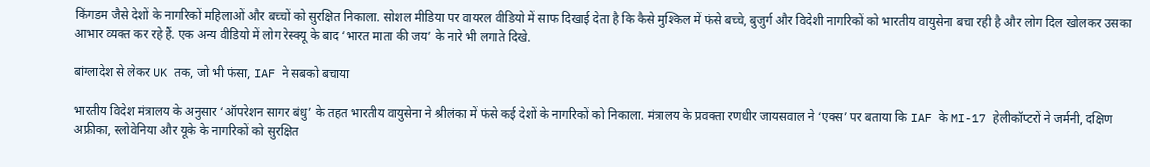किंगडम जैसे देशों के नागरिकों महिलाओं और बच्चों को सुरक्षित निकाला. सोशल मीडिया पर वायरल वीडियो में साफ दिखाई देता है कि कैसे मुश्किल में फंसे बच्चे, बुजुर्ग और विदेशी नागरिकों को भारतीय वायुसेना बचा रही है और लोग दिल खोलकर उसका आभार व्यक्त कर रहे हैं. एक अन्य वीडियो में लोग रेस्क्यू के बाद ‘भारत माता की जय’ के नारे भी लगाते दिखे.

बांग्लादेश से लेकर UK तक, जो भी फंसा, IAF ने सबको बचाया

भारतीय विदेश मंत्रालय के अनुसार ‘ऑपरेशन सागर बंधु’ के तहत भारतीय वायुसेना ने श्रीलंका में फंसे कई देशों के नागरिकों को निकाला. मंत्रालय के प्रवक्ता रणधीर जायसवाल ने ‘एक्स’ पर बताया कि IAF के MI-17 हेलीकॉप्टरों ने जर्मनी, दक्षिण अफ्रीका, स्लोवेनिया और यूके के नागरिकों को सुरक्षित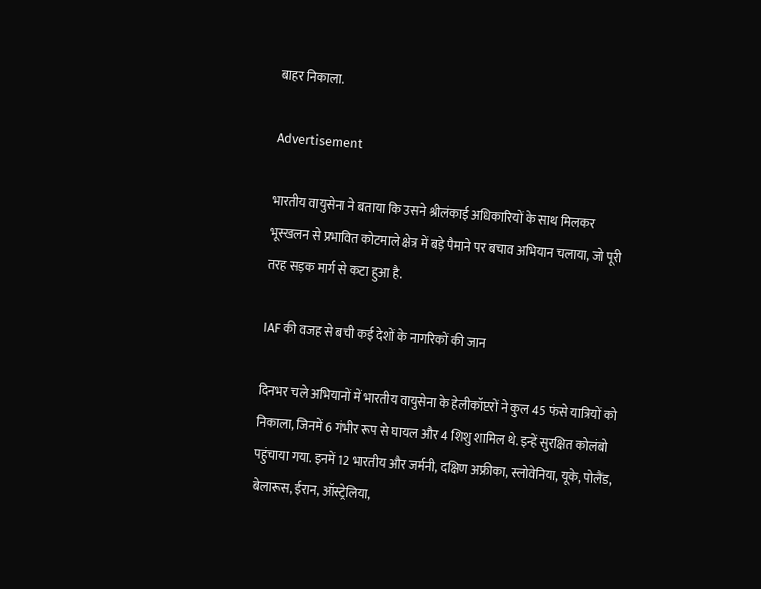बाहर निकाला.

Advertisement

भारतीय वायुसेना ने बताया कि उसने श्रीलंकाई अधिकारियों के साथ मिलकर भूस्खलन से प्रभावित कोटमाले क्षेत्र में बड़े पैमाने पर बचाव अभियान चलाया, जो पूरी तरह सड़क मार्ग से कटा हुआ है.

IAF की वजह से बची कई देशों के नागरिकों की जान

दिनभर चले अभियानों में भारतीय वायुसेना के हेलीकॉप्टरों ने कुल 45 फंसे यात्रियों को निकाला, जिनमें 6 गंभीर रूप से घायल और 4 शिशु शामिल थे. इन्हें सुरक्षित कोलंबो पहुंचाया गया. इनमें 12 भारतीय और जर्मनी, दक्षिण अफ्रीका, स्लोवेनिया, यूके, पोलैंड, बेलारूस, ईरान, ऑस्ट्रेलिया,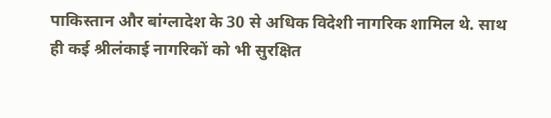पाकिस्तान और बांग्लादेश के 30 से अधिक विदेशी नागरिक शामिल थे. साथ ही कई श्रीलंकाई नागरिकों को भी सुरक्षित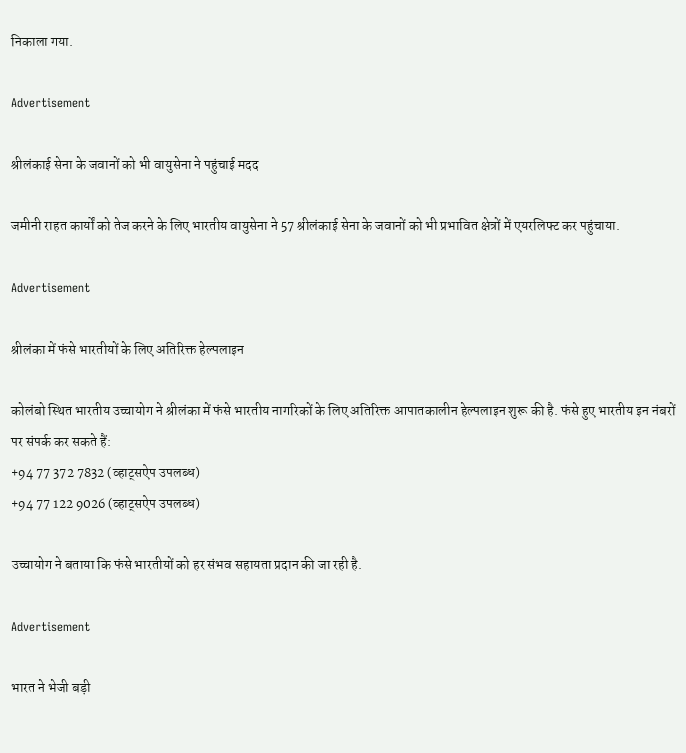निकाला गया.

Advertisement

श्रीलंकाई सेना के जवानों को भी वायुसेना ने पहुंचाई मदद

जमीनी राहत कार्यों को तेज करने के लिए भारतीय वायुसेना ने 57 श्रीलंकाई सेना के जवानों को भी प्रभावित क्षेत्रों में एयरलिफ्ट कर पहुंचाया.

Advertisement

श्रीलंका में फंसे भारतीयों के लिए अतिरिक्त हेल्पलाइन

कोलंबो स्थित भारतीय उच्चायोग ने श्रीलंका में फंसे भारतीय नागरिकों के लिए अतिरिक्त आपातकालीन हेल्पलाइन शुरू की है. फंसे हुए भारतीय इन नंबरों पर संपर्क कर सकते हैं:
+94 77 372 7832 (व्हाट्सऐप उपलब्ध)
+94 77 122 9026 (व्हाट्सऐप उपलब्ध)

उच्चायोग ने बताया कि फंसे भारतीयों को हर संभव सहायता प्रदान की जा रही है.

Advertisement

भारत ने भेजी बड़ी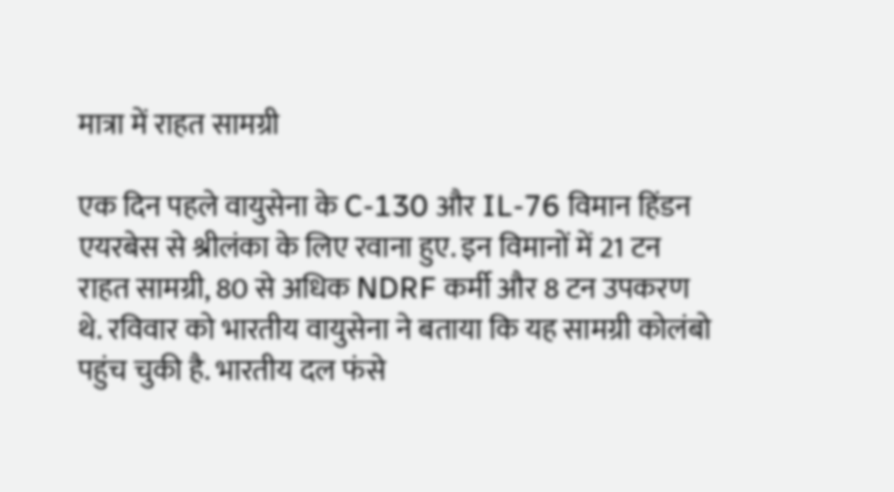मात्रा में राहत सामग्री

एक दिन पहले वायुसेना के C-130 और IL-76 विमान हिंडन एयरबेस से श्रीलंका के लिए रवाना हुए. इन विमानों में 21 टन राहत सामग्री, 80 से अधिक NDRF कर्मी और 8 टन उपकरण थे. रविवार को भारतीय वायुसेना ने बताया कि यह सामग्री कोलंबो पहुंच चुकी है. भारतीय दल फंसे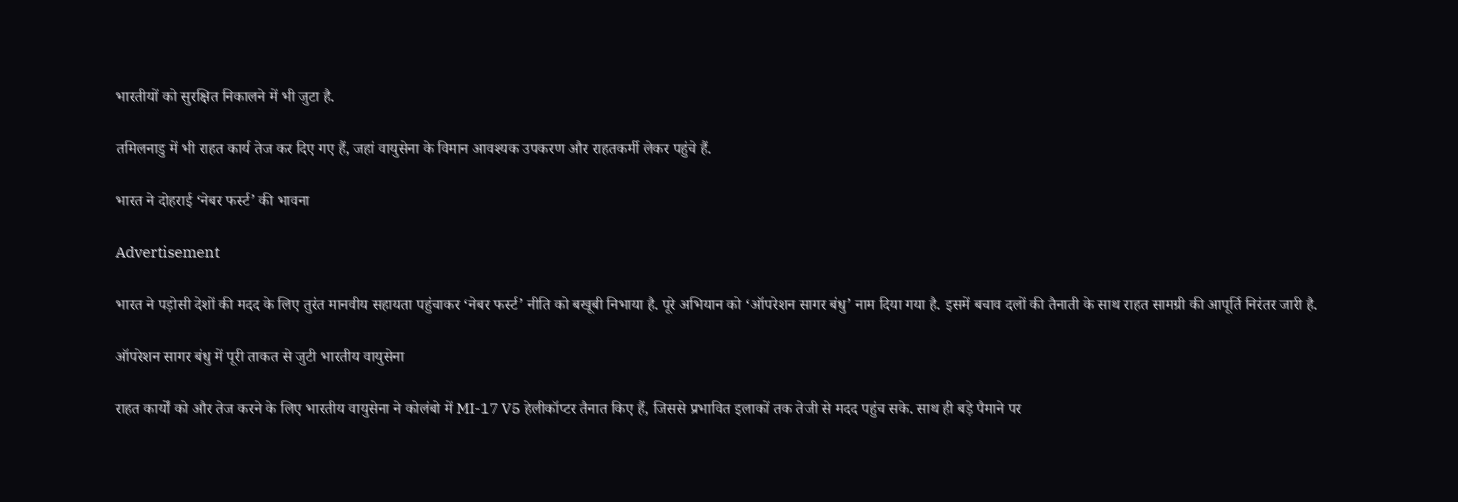भारतीयों को सुरक्षित निकालने में भी जुटा है.

तमिलनाडु में भी राहत कार्य तेज कर दिए गए हैं, जहां वायुसेना के विमान आवश्यक उपकरण और राहतकर्मी लेकर पहुंचे हैं.

भारत ने दोहराई ‘नेबर फर्स्ट’ की भावना

Advertisement

भारत ने पड़ोसी देशों की मदद के लिए तुरंत मानवीय सहायता पहुंचाकर ‘नेबर फर्स्ट’ नीति को बखूबी निभाया है. पूरे अभियान को ‘ऑपरेशन सागर बंधु’ नाम दिया गया है. इसमें बचाव दलों की तैनाती के साथ राहत सामग्री की आपूर्ति निरंतर जारी है.

ऑपरेशन सागर बंधु में पूरी ताकत से जुटी भारतीय वायुसेना

राहत कार्यों को और तेज करने के लिए भारतीय वायुसेना ने कोलंबो में MI-17 V5 हेलीकॉप्टर तैनात किए हैं, जिससे प्रभावित इलाकों तक तेजी से मदद पहुंच सके. साथ ही बड़े पैमाने पर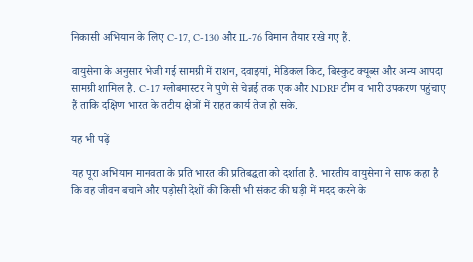निकासी अभियान के लिए C-17, C-130 और IL-76 विमान तैयार रखे गए हैं.

वायुसेना के अनुसार भेजी गई सामग्री में राशन, दवाइयां, मेडिकल किट, बिस्कुट क्यूब्स और अन्य आपदा सामग्री शामिल है. C-17 ग्लोबमास्टर ने पुणे से चेन्नई तक एक और NDRF टीम व भारी उपकरण पहुंचाए हैं ताकि दक्षिण भारत के तटीय क्षेत्रों में राहत कार्य तेज हो सके.

यह भी पढ़ें

यह पूरा अभियान मानवता के प्रति भारत की प्रतिबद्धता को दर्शाता है. भारतीय वायुसेना ने साफ कहा है कि वह जीवन बचाने और पड़ोसी देशों की किसी भी संकट की घड़ी में मदद करने के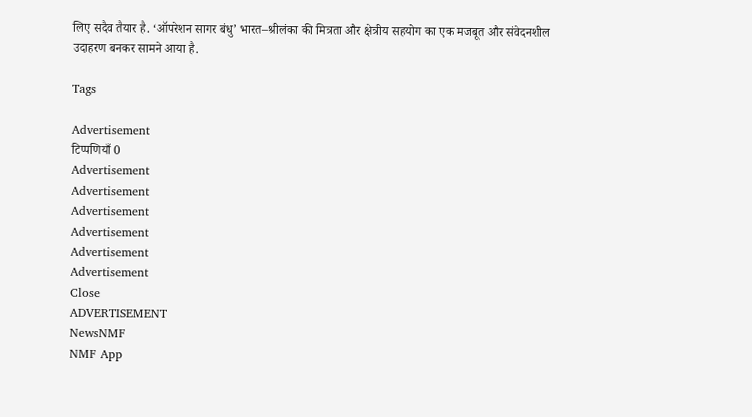लिए सदैव तैयार है. ‘ऑपरेशन सागर बंधु’ भारत–श्रीलंका की मित्रता और क्षेत्रीय सहयोग का एक मजबूत और संवेदनशील उदाहरण बनकर सामने आया है.

Tags

Advertisement
टिप्पणियाँ 0
Advertisement
Advertisement
Advertisement
Advertisement
Advertisement
Advertisement
Close
ADVERTISEMENT
NewsNMF
NMF App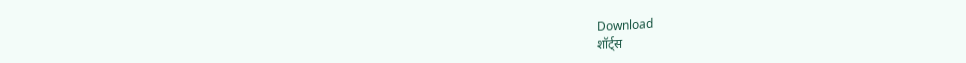Download
शॉर्ट्स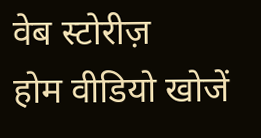वेब स्टोरीज़
होम वीडियो खोजें